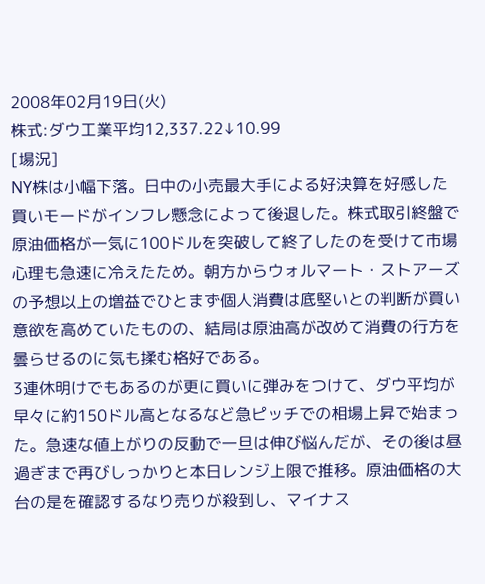2008年02月19日(火)
株式:ダウ工業平均12,337.22↓10.99
[場況]
NY株は小幅下落。日中の小売最大手による好決算を好感した買いモードがインフレ懸念によって後退した。株式取引終盤で原油価格が一気に100ドルを突破して終了したのを受けて市場心理も急速に冷えたため。朝方からウォルマート・ストアーズの予想以上の増益でひとまず個人消費は底堅いとの判断が買い意欲を高めていたものの、結局は原油高が改めて消費の行方を曇らせるのに気も揉む格好である。
3連休明けでもあるのが更に買いに弾みをつけて、ダウ平均が早々に約150ドル高となるなど急ピッチでの相場上昇で始まった。急速な値上がりの反動で一旦は伸び悩んだが、その後は昼過ぎまで再びしっかりと本日レンジ上限で推移。原油価格の大台の是を確認するなり売りが殺到し、マイナス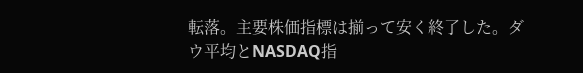転落。主要株価指標は揃って安く終了した。ダウ平均とNASDAQ指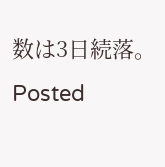数は3日続落。
Posted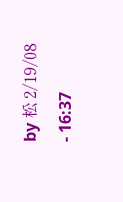by 松 2/19/08 - 16:37